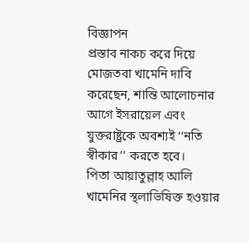বিজ্ঞাপন
প্রস্তাব নাকচ করে দিয়ে মোজতবা খামেনি দাবি করেছেন, শান্তি আলোচনার আগে ইসরায়েল এবং যুক্তরাষ্ট্রকে অবশ্যই ‘‘নতি স্বীকার’’ করতে হবে।
পিতা আয়াতুল্লাহ আলি খামেনির স্থলাভিষিক্ত হওয়ার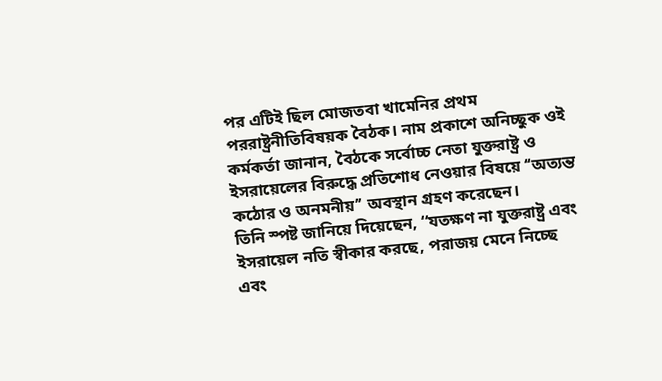পর এটিই ছিল মোজতবা খামেনির প্রথম পররাষ্ট্রনীতিবিষয়ক বৈঠক। নাম প্রকাশে অনিচ্ছুক ওই কর্মকর্তা জানান, বৈঠকে সর্বোচ্চ নেতা যুক্তরাষ্ট্র ও ইসরায়েলের বিরুদ্ধে প্রতিশোধ নেওয়ার বিষয়ে ‘‘অত্যন্ত কঠোর ও অনমনীয়’’ অবস্থান গ্রহণ করেছেন।
তিনি স্পষ্ট জানিয়ে দিয়েছেন, ‘‘যতক্ষণ না যুক্তরাষ্ট্র এবং ইসরায়েল নতি স্বীকার করছে, পরাজয় মেনে নিচ্ছে এবং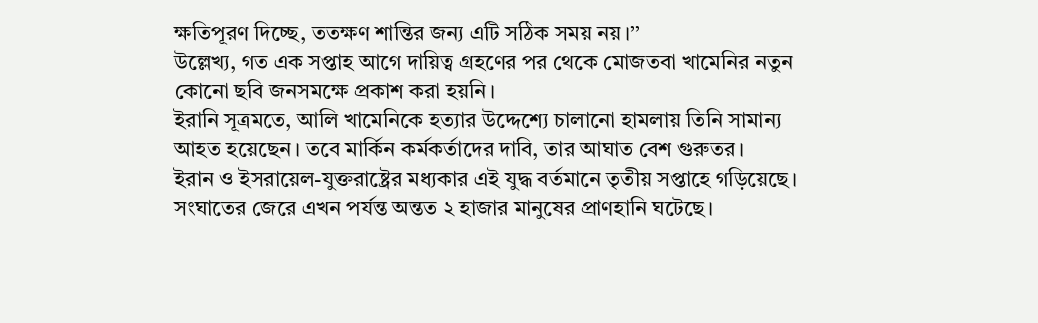ক্ষতিপূরণ দিচ্ছে, ততক্ষণ শান্তির জন্য এটি সঠিক সময় নয়।’’
উল্লেখ্য, গত এক সপ্তাহ আগে দায়িত্ব গ্রহণের পর থেকে মোজতবা খামেনির নতুন কোনো ছবি জনসমক্ষে প্রকাশ করা হয়নি।
ইরানি সূত্রমতে, আলি খামেনিকে হত্যার উদ্দেশ্যে চালানো হামলায় তিনি সামান্য আহত হয়েছেন। তবে মার্কিন কর্মকর্তাদের দাবি, তার আঘাত বেশ গুরুতর।
ইরান ও ইসরায়েল-যুক্তরাষ্ট্রের মধ্যকার এই যুদ্ধ বর্তমানে তৃতীয় সপ্তাহে গড়িয়েছে। সংঘাতের জেরে এখন পর্যন্ত অন্তত ২ হাজার মানুষের প্রাণহানি ঘটেছে।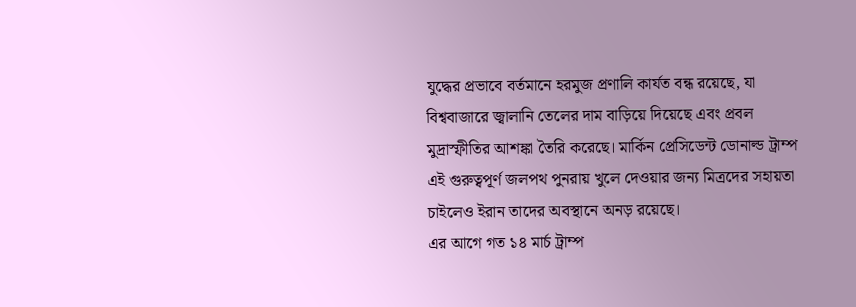যুদ্ধের প্রভাবে বর্তমানে হরমুজ প্রণালি কার্যত বন্ধ রয়েছে, যা বিশ্ববাজারে জ্বালানি তেলের দাম বাড়িয়ে দিয়েছে এবং প্রবল মুদ্রাস্ফীতির আশঙ্কা তৈরি করেছে। মার্কিন প্রেসিডেন্ট ডোনাল্ড ট্রাম্প এই গুরুত্বপূর্ণ জলপথ পুনরায় খুলে দেওয়ার জন্য মিত্রদের সহায়তা চাইলেও ইরান তাদের অবস্থানে অনড় রয়েছে।
এর আগে গত ১৪ মার্চ ট্রাম্প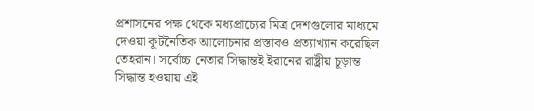প্রশাসনের পক্ষ থেকে মধ্যপ্রাচ্যের মিত্র দেশগুলোর মাধ্যমে দেওয়া কূটনৈতিক আলোচনার প্রস্তাবও প্রত্যাখ্যান করেছিল তেহরান। সর্বোচ্চ নেতার সিদ্ধান্তই ইরানের রাষ্ট্রীয় চূড়ান্ত সিদ্ধান্ত হওয়ায় এই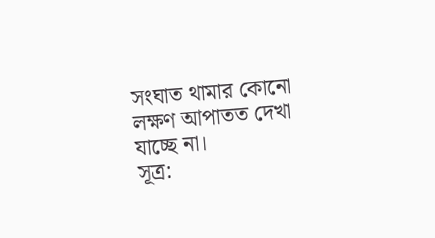সংঘাত থামার কোনো লক্ষণ আপাতত দেখা যাচ্ছে না।
সূত্র: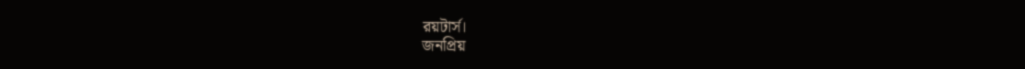রয়টার্স।
জনপ্রিয়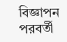বিজ্ঞাপন
পরবর্তী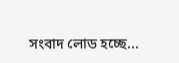সংবাদ লোড হচ্ছে...